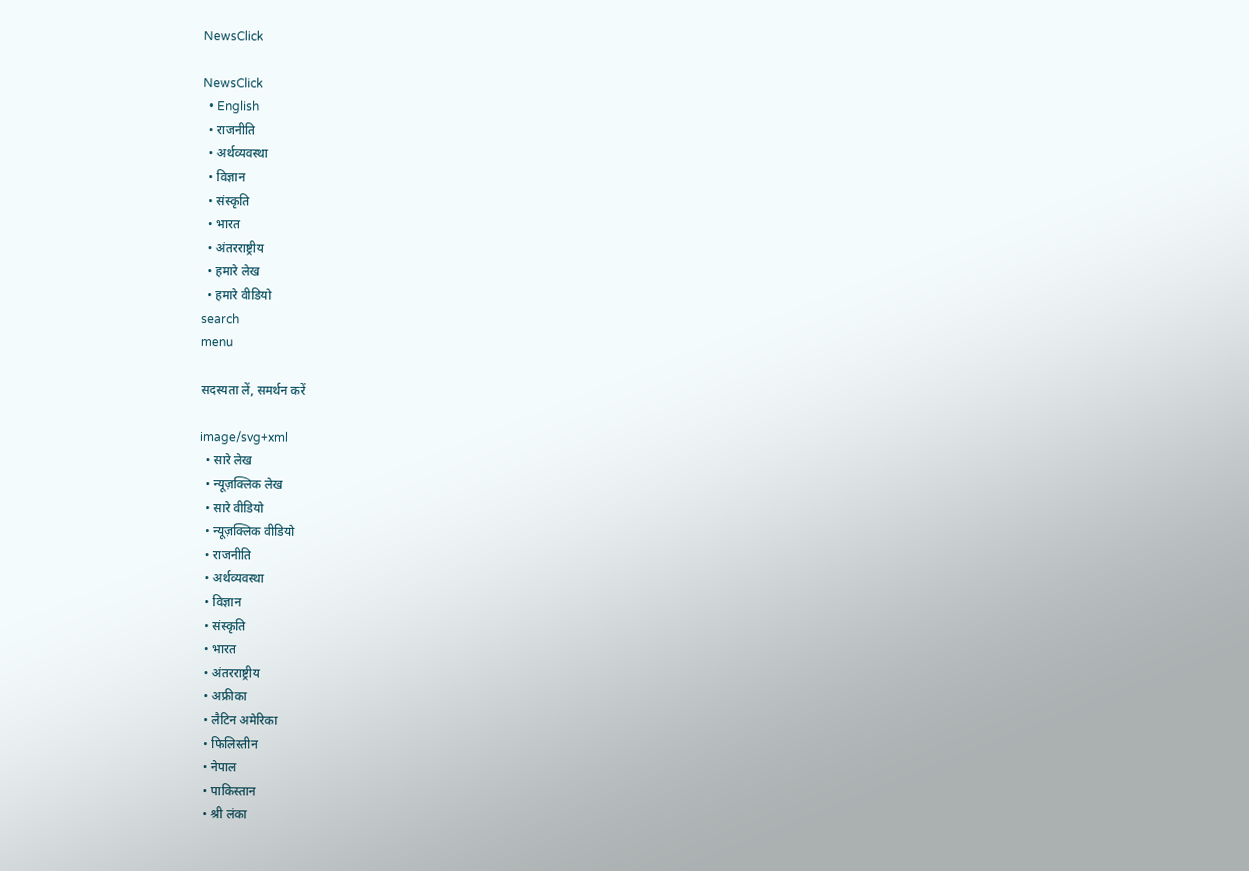NewsClick

NewsClick
  • English
  • राजनीति
  • अर्थव्यवस्था
  • विज्ञान
  • संस्कृति
  • भारत
  • अंतरराष्ट्रीय
  • हमारे लेख
  • हमारे वीडियो
search
menu

सदस्यता लें, समर्थन करें

image/svg+xml
  • सारे लेख
  • न्यूज़क्लिक लेख
  • सारे वीडियो
  • न्यूज़क्लिक वीडियो
  • राजनीति
  • अर्थव्यवस्था
  • विज्ञान
  • संस्कृति
  • भारत
  • अंतरराष्ट्रीय
  • अफ्रीका
  • लैटिन अमेरिका
  • फिलिस्तीन
  • नेपाल
  • पाकिस्तान
  • श्री लंका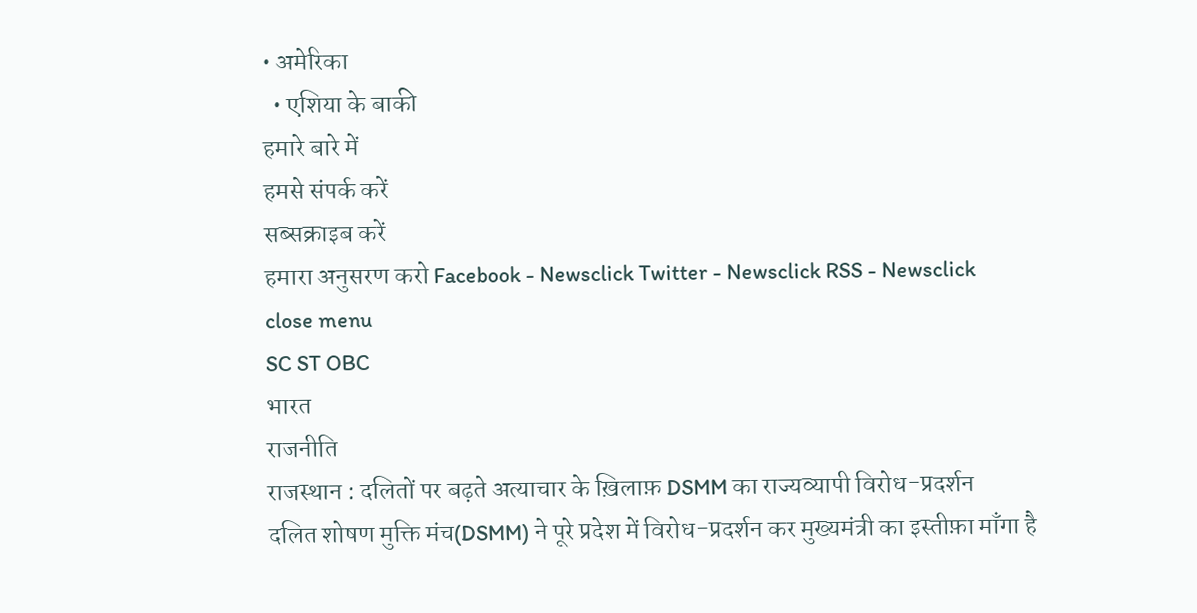• अमेरिका
  • एशिया के बाकी
हमारे बारे में
हमसे संपर्क करें
सब्सक्राइब करें
हमारा अनुसरण करो Facebook - Newsclick Twitter - Newsclick RSS - Newsclick
close menu
SC ST OBC
भारत
राजनीति
राजस्थान : दलितों पर बढ़ते अत्याचार के ख़िलाफ़ DSMM का राज्यव्यापी विरोध-प्रदर्शन
दलित शोषण मुक्ति मंच(DSMM) ने पूरे प्रदेश में विरोध-प्रदर्शन कर मुख्यमंत्री का इस्तीफ़ा माँगा है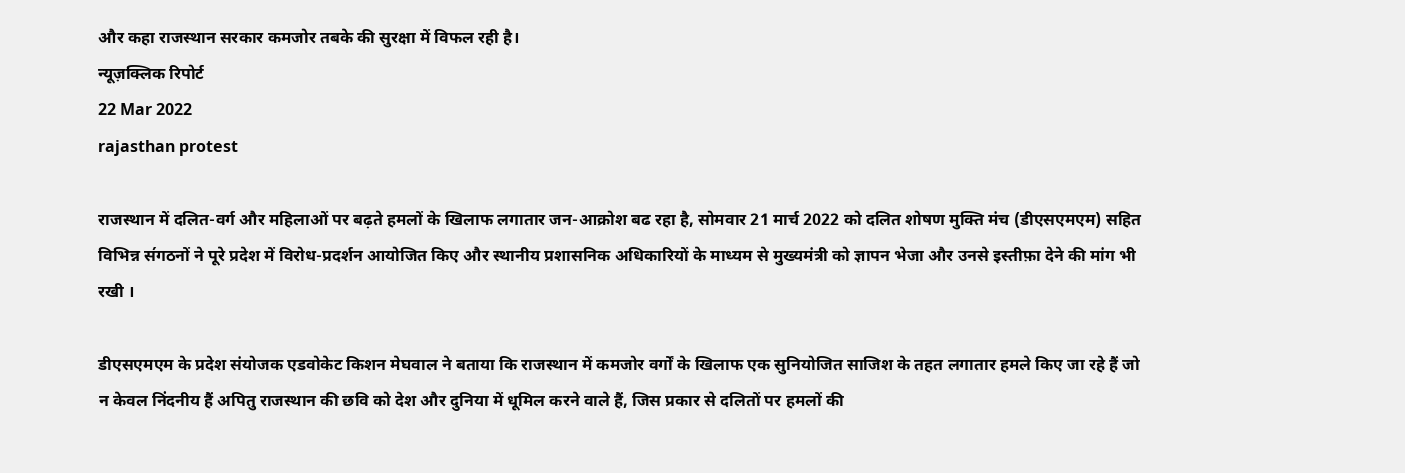और कहा राजस्थान सरकार कमजोर तबके की सुरक्षा में विफल रही है।
न्यूज़क्लिक रिपोर्ट
22 Mar 2022
rajasthan protest

राजस्थान में दलित-वर्ग और महिलाओं पर बढ़ते हमलों के खिलाफ लगातार जन-आक्रोश बढ रहा है, सोमवार 21 मार्च 2022 को दलित शोषण मुक्ति मंच (डीएसएमएम) सहित विभिन्न स॔गठनों ने पूरे प्रदेश में विरोध-प्रदर्शन आयोजित किए और स्थानीय प्रशासनिक अधिकारियों के माध्यम से मुख्यमंत्री को ज्ञापन भेजा और उनसे इस्तीफ़ा देने की मांग भी रखी ।

डीएसएमएम के प्रदेश संयोजक एडवोकेट किशन मेघवाल ने बताया कि राजस्थान में कमजोर वर्गों के खिलाफ एक सुनियोजित साजिश के तहत लगातार हमले किए जा रहे हैं जो न केवल निंदनीय हैं अपितु राजस्थान की छवि को देश और दुनिया में धूमिल करने वाले हैं, जिस प्रकार से दलितों पर हमलों की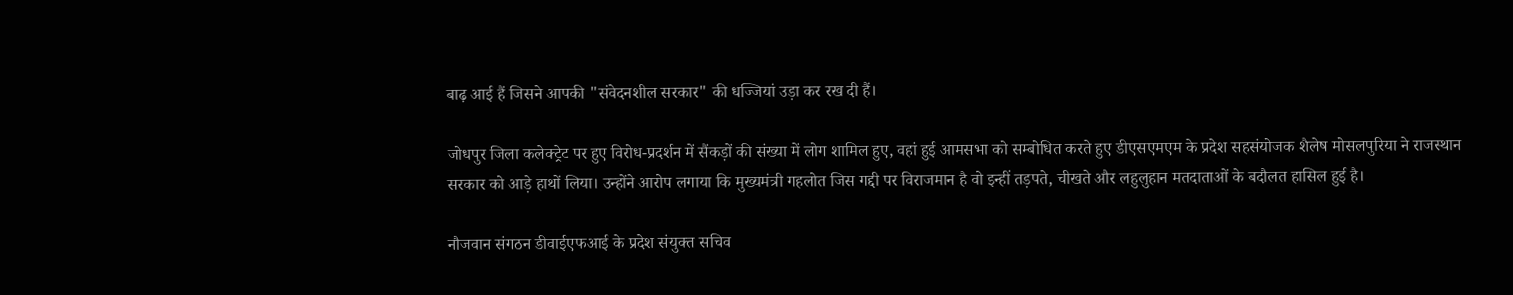बाढ़ आई हैं जिसने आपकी "संवेदनशील सरकार" की धज्जियां उड़ा कर रख दी हैं।

जोधपुर जिला कलेक्ट्रेट पर हुए विरोध-प्रदर्शन में सैंकड़ों की संख्या में लोग शामिल हुए, वहां हुई आमसभा को सम्बोधित करते हुए डीएसएमएम के प्रदेश सहसंयोजक शैलेष मोसलपुरिया ने राजस्थान सरकार को आड़े हाथों लिया। उन्होंने आरोप लगाया कि मुख्यमंत्री गहलोत जिस गद्दी पर विराजमान है वो इन्हीं तड़पते, चीखते और लहुलुहान मतदाताओं के बदौलत हासिल हुई है।

नौजवान संगठन डीवाईएफआई के प्रदेश संयुक्त सचिव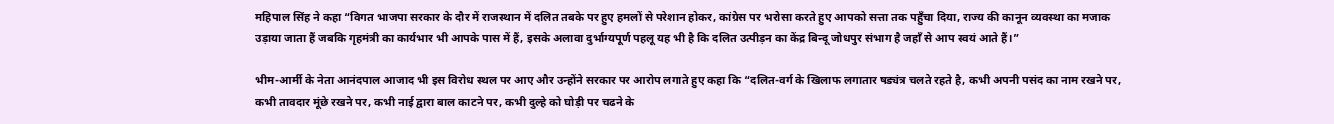महिपाल सिंह ने कहा “विगत भाजपा सरकार के दौर में राजस्थान में दलित तबके पर हुए हमलों से परेशान होकर, कांग्रेस पर भरोसा करते हुए आपको सत्ता तक पहुँचा दिया, राज्य की कानून व्यवस्था का मजाक उड़ाया जाता हैं जबकि गृहमंत्री का कार्यभार भी आपके पास में हैं, इसके अलावा दुर्भाग्यपूर्ण पहलू यह भी है कि दलित उत्पीड़न का केंद्र बिन्दू जोधपुर संभाग है जहाँ से आप स्वयं आते हैं।”

भीम-आर्मी के नेता आनंदपाल आजाद भी इस विरोध स्थल पर आए और उन्होंने सरकार पर आरोप लगाते हुए कहा कि “दलित-वर्ग के खिलाफ लगातार षड्यंत्र चलते रहते है, कभी अपनी पसंद का नाम रखने पर, कभी तावदार मूंछे रखने पर, कभी नाई द्वारा बाल काटने पर, कभी दुल्हे को घोड़ी पर चढने के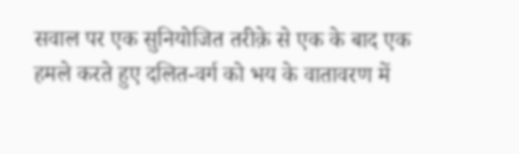सवाल पर एक सुनियोजित तरीक़े से एक के बाद एक हमले करते हुए दलित-वर्ग को भय के वातावरण में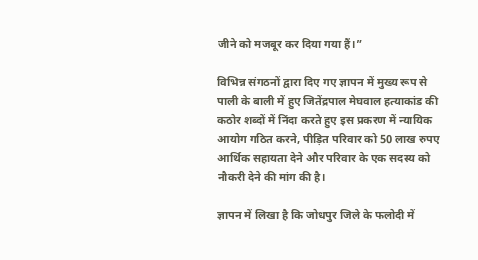जीने को मजबूर कर दिया गया हैं।”

विभिन्न संगठनों द्वारा दिए गए ज्ञापन में मुख्य रूप से पाली के बाली में हुए जितेंद्रपाल मेघवाल हत्याकांड की कठोर शब्दों में निंदा करते हुए इस प्रकरण में न्यायिक आयोग गठित करने, पीड़ित परिवार को 50 लाख रुपए आर्थिक सहायता देने और परिवार के एक सदस्य को नौकरी देने की मांग की है।

ज्ञापन में लिखा है कि जोधपुर जिले के फलोदी में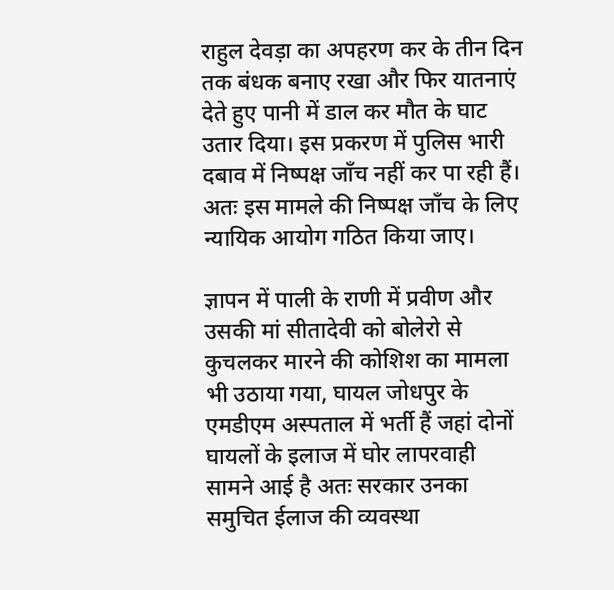राहुल देवड़ा का अपहरण कर के तीन दिन तक बंधक बनाए रखा और फिर यातनाएं देते हुए पानी में डाल कर मौत के घाट उतार दिया। इस प्रकरण में पुलिस भारी दबाव में निष्पक्ष जाँच नहीं कर पा रही हैं। अतः इस मामले की निष्पक्ष जाँच के लिए न्यायिक आयोग गठित किया जाए।

ज्ञापन में पाली के राणी में प्रवीण और उसकी मां सीतादेवी को बोलेरो से कुचलकर मारने की कोशिश का मामला भी उठाया गया, घायल जोधपुर के एमडीएम अस्पताल में भर्ती हैं जहां दोनों घायलों के इलाज में घोर लापरवाही सामने आई है अतः सरकार उनका समुचित ईलाज की व्यवस्था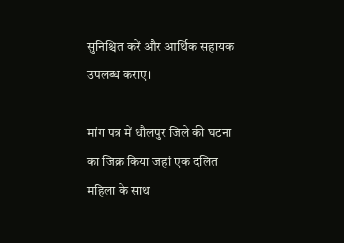सुनिश्चित करें और आर्थिक सहायक उपलब्ध कराए।

मांग पत्र में धौलपुर जिले की घटना का जिक्र किया जहां एक दलित महिला के साथ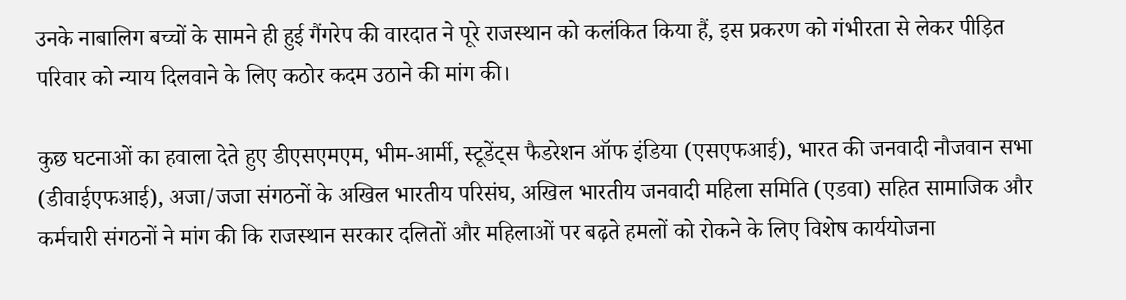उनके नाबालिग बच्चों के सामने ही हुई गैंगरेप की वारदात ने पूरे राजस्थान को कलंकित किया हैं, इस प्रकरण को गंभीरता से लेकर पीड़ित परिवार को न्याय दिलवाने के लिए कठोर कदम उठाने की मांग की।

कुछ घटनाओं का हवाला देते हुए डीएसएमएम, भीम-आर्मी, स्टूडेंट्स फैडरेशन ऑफ इंडिया (एसएफआई), भारत की जनवादी नौजवान सभा (डीवाईएफआई), अजा/जजा संगठनों के अखिल भारतीय परिसंघ, अखिल भारतीय जनवादी महिला समिति (एडवा) सहित सामाजिक और कर्मचारी संगठनों ने मांग की कि राजस्थान सरकार दलितों और महिलाओं पर बढ़ते हमलों को रोकने के लिए विशेष कार्ययोजना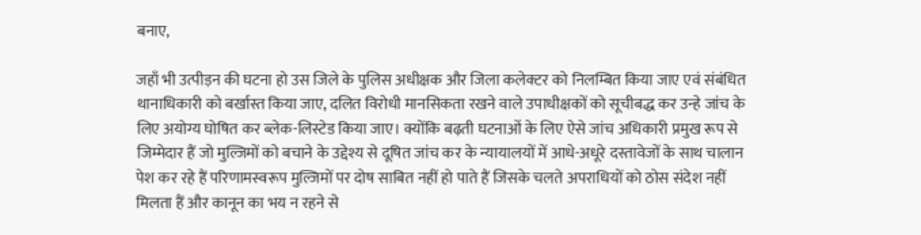बनाए,

जहाँ भी उत्पीड़न की घटना हो उस जिले के पुलिस अधीक्षक और जिला कलेक्टर को निलम्बित किया जाए एवं संबंधित थानाधिकारी को बर्खास्त किया जाए, दलित विरोधी मानसिकता रखने वाले उपाधीक्षकों को सूचीबद्ध कर उन्हे जांच के लिए अयोग्य घोषित कर ब्लेक-लिस्टेड किया जाए। क्योंकि बढ़ती घटनाओं के लिए ऐसे जांच अधिकारी प्रमुख रूप से जिम्मेदार हैं जो मुल्जिमों को बचाने के उद्देश्य से दूषित जांच कर के न्यायालयों में आधे-अधूरे दस्तावेजों के साथ चालान पेश कर रहे हैं परिणामस्वरूप मुल्जिमों पर दोष साबित नहीं हो पाते हैं जिसके चलते अपराधियों को ठोस संदेश नहीं मिलता हैं और कानून का भय न रहने से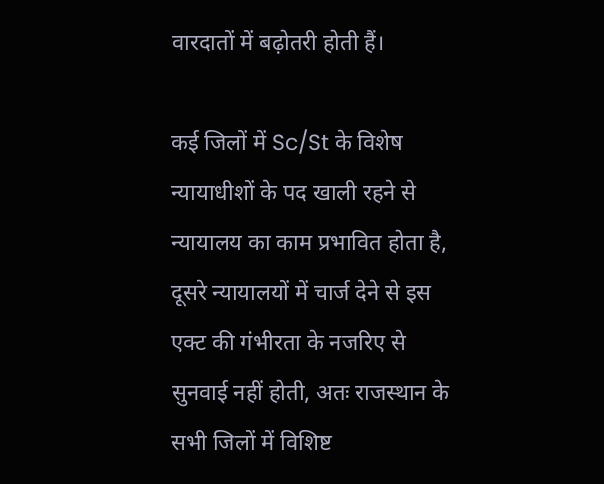वारदातों में बढ़ोतरी होती हैं।

कई जिलों में Sc/St के विशेष न्यायाधीशों के पद खाली रहने से न्यायालय का काम प्रभावित होता है, दूसरे न्यायालयों में चार्ज देने से इस एक्ट की गंभीरता के नजरिए से सुनवाई नहीं होती, अतः राजस्थान के सभी जिलों में विशिष्ट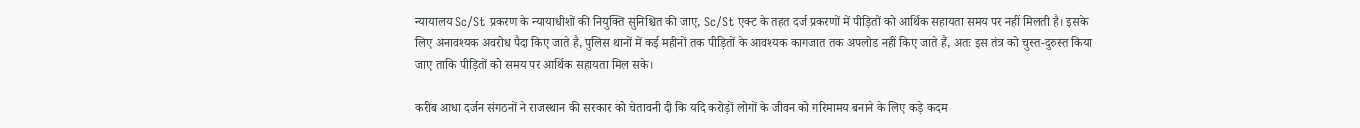न्यायालय Sc/St प्रकरण के न्यायाधीशों की नियुक्ति सुनिश्चित की जाए, Sc/St एक्ट के तहत दर्ज प्रकरणों में पीड़ितों को आर्थिक सहायता समय पर नहीं मिलती है। इसके लिए अनावश्यक अवरोध पैदा किए जाते है, पुलिस थानों में कई महीनों तक पीड़ितों के आवश्यक कागजात तक अपलोड नहीं किए जाते हैं, अतः इस तंत्र को चुस्त-दुरुस्त किया जाए ताकि पीड़ितों को समय पर आर्थिक सहायता मिल सके।

करीब आधा दर्जन संगठनों ने राजस्थान की सरकार को चेतावनी दी कि यदि करोड़ों लोगों के जीवन को गरिमामय बनाने के लिए कड़े कदम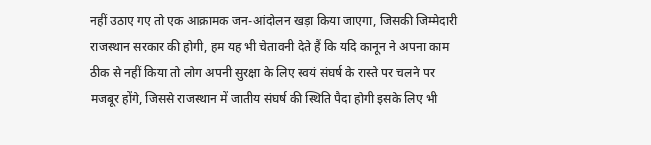नहीं उठाए गए तो एक आक्रामक जन-आंदोलन खड़ा किया जाएगा, जिसकी जिम्मेदारी राजस्थान सरकार की होगी, हम यह भी चेतावनी देते हैं कि यदि कानून ने अपना काम ठीक से नहीं किया तो लोग अपनी सुरक्षा के लिए स्वयं संघर्ष के रास्ते पर चलने पर मजबूर होंगे, जिससे राजस्थान में जातीय संघर्ष की स्थिति पैदा होगी इसके लिए भी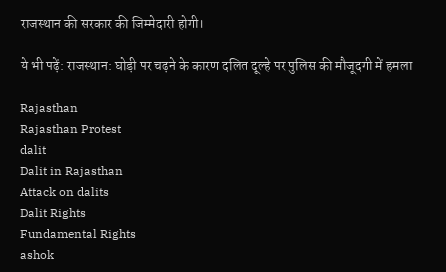राजस्थान की सरकार की जिम्मेदारी होगी।

ये भी पढ़ें: राजस्थान: घोड़ी पर चढ़ने के कारण दलित दूल्हे पर पुलिस की मौजूदगी में हमला

Rajasthan
Rajasthan Protest
dalit
Dalit in Rajasthan
Attack on dalits
Dalit Rights
Fundamental Rights
ashok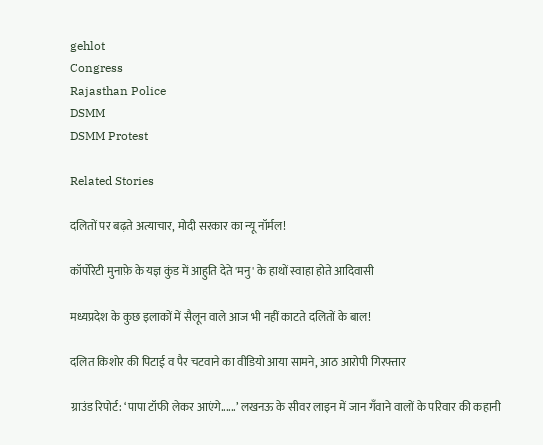gehlot
Congress
Rajasthan Police
DSMM
DSMM Protest

Related Stories

दलितों पर बढ़ते अत्याचार, मोदी सरकार का न्यू नॉर्मल!

कॉर्पोरेटी मुनाफ़े के यज्ञ कुंड में आहुति देते 'मनु' के हाथों स्वाहा होते आदिवासी

मध्यप्रदेश के कुछ इलाकों में सैलून वाले आज भी नहीं काटते दलितों के बाल!

दलित किशोर की पिटाई व पैर चटवाने का वीडियो आया सामने, आठ आरोपी गिरफ्तार

ग्राउंड रिपोर्ट: ‘पापा टॉफी लेकर आएंगे......’ लखनऊ के सीवर लाइन में जान गँवाने वालों के परिवार की कहानी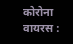कोरोना वायरस :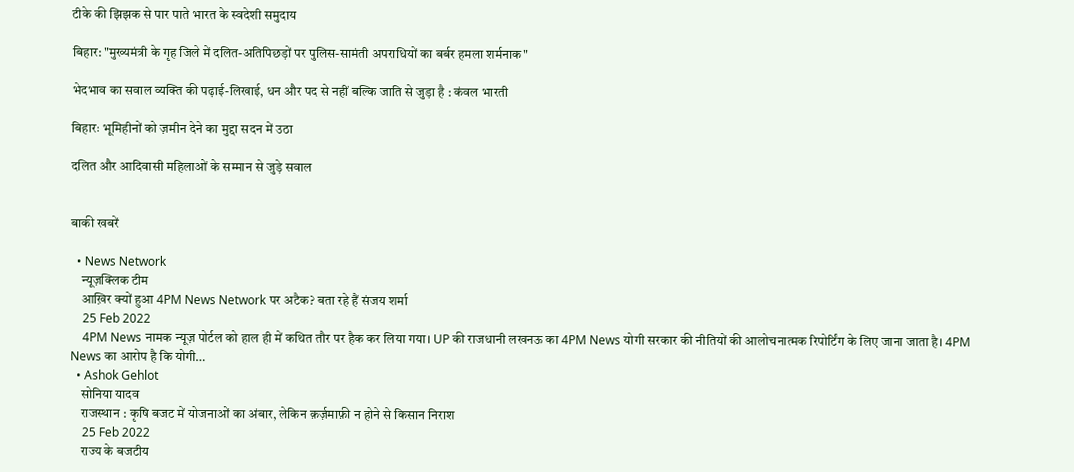टीके की झिझक से पार पाते भारत के स्वदेशी समुदाय

बिहार: "मुख्यमंत्री के गृह जिले में दलित-अतिपिछड़ों पर पुलिस-सामंती अपराधियों का बर्बर हमला शर्मनाक"

भेदभाव का सवाल व्यक्ति की पढ़ाई-लिखाई, धन और पद से नहीं बल्कि जाति से जुड़ा है : कंवल भारती

बिहारः भूमिहीनों को ज़मीन देने का मुद्दा सदन में उठा

दलित और आदिवासी महिलाओं के सम्मान से जुड़े सवाल


बाकी खबरें

  • News Network
    न्यूज़क्लिक टीम
    आख़िर क्यों हुआ 4PM News Network पर अटैक? बता रहे हैं संजय शर्मा
    25 Feb 2022
    4PM News नामक न्यूज़ पोर्टल को हाल ही में कथित तौर पर हैक कर लिया गया। UP की राजधानी लखनऊ का 4PM News योगी सरकार की नीतियों की आलोचनात्मक रिपोर्टिंग के लिए जाना जाता है। 4PM News का आरोप है कि योगी…
  • Ashok Gehlot
    सोनिया यादव
    राजस्थान : कृषि बजट में योजनाओं का अंबार, लेकिन क़र्ज़माफ़ी न होने से किसान निराश
    25 Feb 2022
    राज्य के बजटीय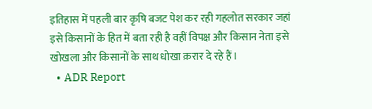इतिहास में पहली बार कृषि बजट पेश कर रही गहलोत सरकार जहां इसे किसानों के हित में बता रही है वहीं विपक्ष और किसान नेता इसे खोखला और किसानों के साथ धोखा क़रार दे रहे हैं।
  • ADR Report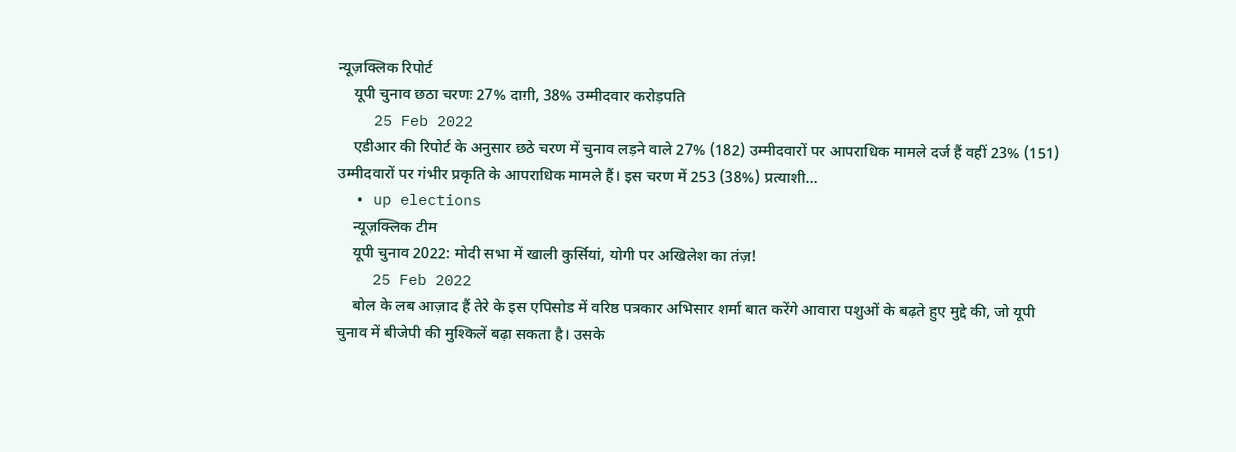न्यूज़क्लिक रिपोर्ट
    यूपी चुनाव छठा चरणः 27% दाग़ी, 38% उम्मीदवार करोड़पति
    25 Feb 2022
    एडीआर की रिपोर्ट के अनुसार छठे चरण में चुनाव लड़ने वाले 27% (182) उम्मीदवारों पर आपराधिक मामले दर्ज हैं वहीं 23% (151) उम्मीदवारों पर गंभीर प्रकृति के आपराधिक मामले हैं। इस चरण में 253 (38%) प्रत्याशी…
  • up elections
    न्यूज़क्लिक टीम
    यूपी चुनाव 2022: मोदी सभा में खाली कुर्सियां, योगी पर अखिलेश का तंज़!
    25 Feb 2022
    बोल के लब आज़ाद हैं तेरे के इस एपिसोड में वरिष्ठ पत्रकार अभिसार शर्मा बात करेंगे आवारा पशुओं के बढ़ते हुए मुद्दे की, जो यूपी चुनाव में बीजेपी की मुश्किलें बढ़ा सकता है। उसके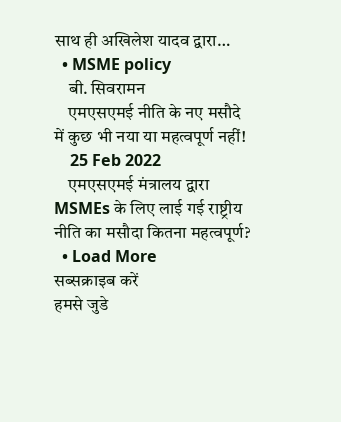साथ ही अखिलेश यादव द्वारा…
  • MSME policy
    बी. सिवरामन
    एमएसएमई नीति के नए मसौदे में कुछ भी नया या महत्वपूर्ण नहीं!
    25 Feb 2022
    एमएसएमई मंत्रालय द्वारा MSMEs के लिए लाई गई राष्ट्रीय नीति का मसौदा कितना महत्वपूर्ण?
  • Load More
सब्सक्राइब करें
हमसे जुडे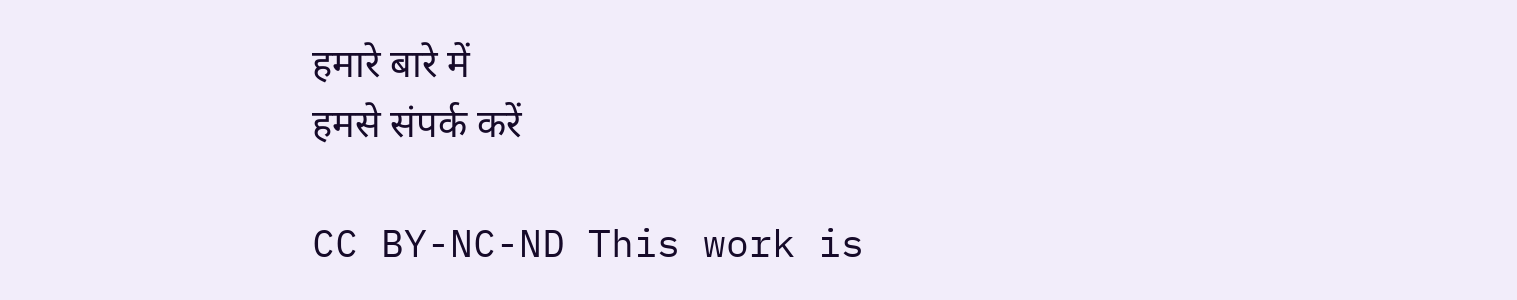हमारे बारे में
हमसे संपर्क करें

CC BY-NC-ND This work is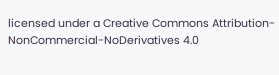licensed under a Creative Commons Attribution-NonCommercial-NoDerivatives 4.0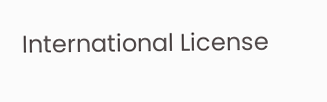International License